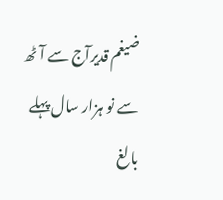ضیغم قدیرآج سے آٹھ سے نو ہزار سال پہلے بالغ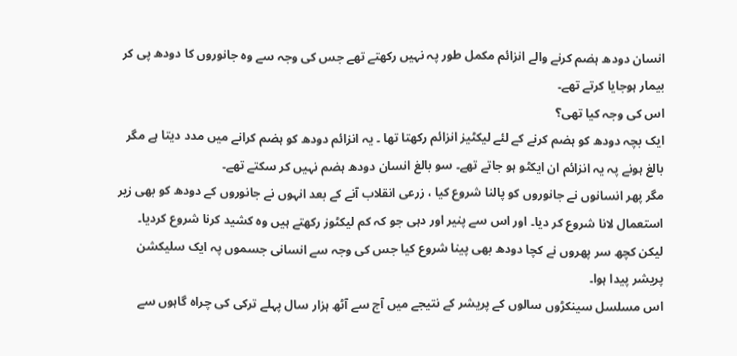انسان دودھ ہضم کرنے والے انزائم مکمل طور پہ نہیں رکھتے تھے جس کی وجہ سے وہ جانوروں کا دودھ پی کر بیمار ہوجایا کرتے تھے۔
اس کی وجہ کیا تھی؟
ایک بچہ دودھ کو ہضم کرنے کے لئے لیکٹیز انزائم رکھتا تھا ۔ یہ انزائم دودھ کو ہضم کرانے میں مدد دیتا ہے مگر بالغ ہونے پہ یہ انزائم ان ایکٹو ہو جاتے تھے۔ سو بالغ انسان دودھ ہضم نہیں کر سکتے تھے۔
مگر پھر انسانوں نے جانوروں کو پالنا شروع کیا ، زرعی انقلاب آنے کے بعد انہوں نے جانوروں کے دودھ کو بھی زیر استعمال لانا شروع کر دیا۔ اور اس سے پنیر اور دہی جو کہ کم لیکٹوز رکھتے ہیں وہ کشید کرنا شروع کردیا۔
لیکن کچھ سر پھروں نے کچا دودھ بھی پینا شروع کیا جس کی وجہ سے انسانی جسموں پہ ایک سلیکشن پریشر پیدا ہوا۔
اس مسلسل سینکڑوں سالوں کے پریشر کے نتیجے میں آج سے آٹھ ہزار سال پہلے ترکی کی چراہ گاہوں سے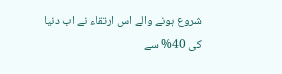شروع ہونے والے اس ارتقاء نے اب دنیا کی 40% سے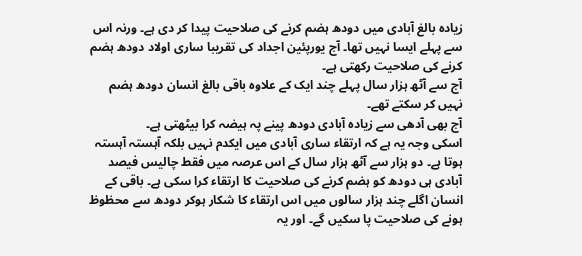زیادہ بالغ آبادی میں دودھ ہضم کرنے کی صلاحیت پیدا کر دی ہے۔ ورنہ اس سے پہلے ایسا نہیں تھا۔ آج یورپئین اجداد کی تقریبا ساری اولاد دودھ ہضم کرنے کی صلاحیت رکھتی ہے۔
آج سے آٹھ ہزار سال پہلے چند ایک کے علاوہ باقی بالغ انسان دودھ ہضم نہیں کر سکتے تھے۔
آج بھی آدھی سے زیادہ آبادی دودھ پینے پہ ہیضہ کرا بیٹھتی ہے۔
اسکی وجہ یہ ہے کہ ارتقاء ساری آبادی میں ایکدم نہیں بلکہ آہستہ آہستہ ہوتا ہے۔ دو ہزار سے آٹھ ہزار سال کے اس عرصہ میں فقط چالیس فیصد آبادی ہی دودھ کو ہضم کرنے کی صلاحیت کا ارتقاء کرا سکی ہے۔ باقی کے انسان اگلے چند ہزار سالوں میں اس ارتقاء کا شکار ہوکر دودھ سے محظوظ ہونے کی صلاحیت پا سکیں گے۔ اور یہ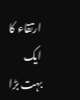ارتقاء کا ایک بہت بڑا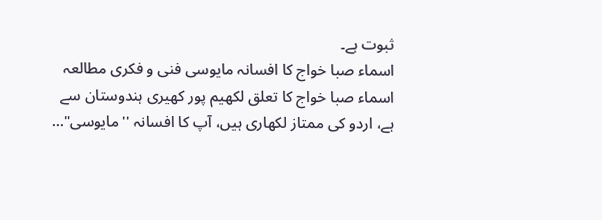ثبوت ہے۔
اسماء صبا خواج کا افسانہ مایوسی فنی و فکری مطالعہ
اسماء صبا خواج کا تعلق لکھیم پور کھیری ہندوستان سے ہے، اردو کی ممتاز لکھاری ہیں، آپ کا افسانہ ''مایوسی"...